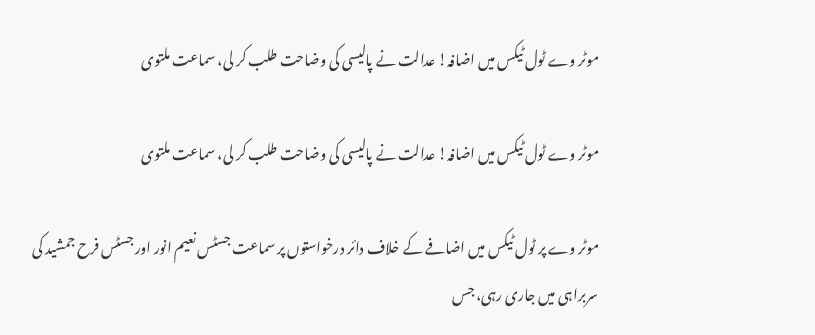موٹر وے ٹول ٹیکس میں اضافہ! عدالت نے پالیسی کی وضاحت طلب کر لی، سماعت ملتوی

موٹر وے ٹول ٹیکس میں اضافہ! عدالت نے پالیسی کی وضاحت طلب کر لی، سماعت ملتوی

موٹر وے پر ٹول ٹیکس میں اضافے کے خلاف دائر درخواستوں پر سماعت جسٹس نعیم انور اور جسٹس فرح جمشید کی سربراہی میں جاری رہی، جس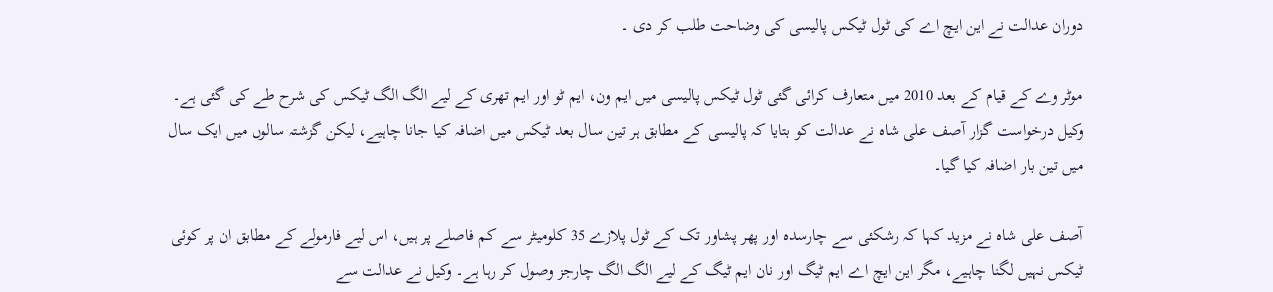دوران عدالت نے این ایچ اے کی ٹول ٹیکس پالیسی کی وضاحت طلب کر دی ۔

موٹر وے کے قیام کے بعد 2010 میں متعارف کرائی گئی ٹول ٹیکس پالیسی میں ایم ون، ایم ٹو اور ایم تھری کے لیے الگ الگ ٹیکس کی شرح طے کی گئی ہے۔ وکیل درخواست گزار آصف علی شاہ نے عدالت کو بتایا کہ پالیسی کے مطابق ہر تین سال بعد ٹیکس میں اضافہ کیا جانا چاہیے، لیکن گزشتہ سالوں میں ایک سال میں تین بار اضافہ کیا گیا۔

آصف علی شاہ نے مزید کہا کہ رشکئی سے چارسدہ اور پھر پشاور تک کے ٹول پلازے 35 کلومیٹر سے کم فاصلے پر ہیں، اس لیے فارمولے کے مطابق ان پر کوئی ٹیکس نہیں لگنا چاہیے، مگر این ایچ اے ایم ٹیگ اور نان ایم ٹیگ کے لیے الگ الگ چارجز وصول کر رہا ہے۔ وکیل نے عدالت سے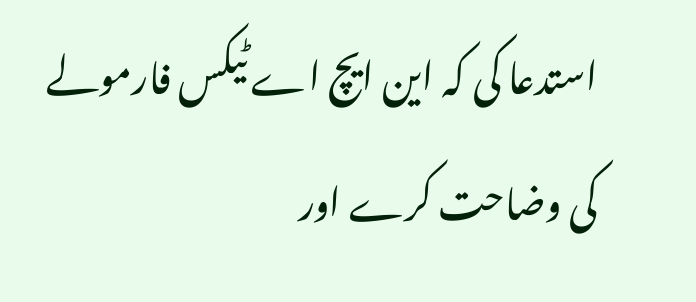استدعا کی کہ این ایچ اے ٹیکس فارمولے کی وضاحت کرے اور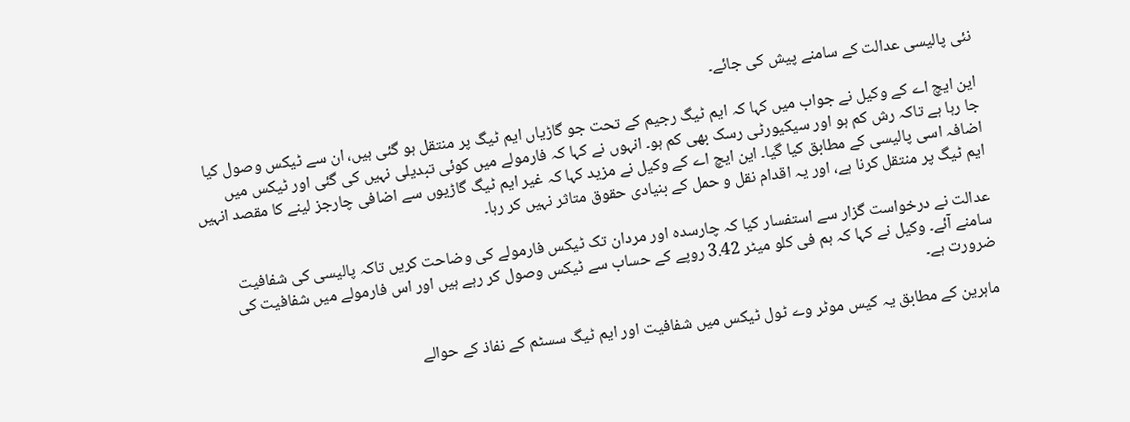نئی پالیسی عدالت کے سامنے پیش کی جائے۔

این ایچ اے کے وکیل نے جواب میں کہا کہ ایم ٹیگ رجیم کے تحت جو گاڑیاں ایم ٹیگ پر منتقل ہو گئی ہیں، ان سے ٹیکس وصول کیا جا رہا ہے تاکہ رش کم ہو اور سیکیورٹی رسک بھی کم ہو۔ انہوں نے کہا کہ فارمولے میں کوئی تبدیلی نہیں کی گئی اور ٹیکس میں اضافہ اسی پالیسی کے مطابق کیا گیا۔ این ایچ اے کے وکیل نے مزید کہا کہ غیر ایم ٹیگ گاڑیوں سے اضافی چارجز لینے کا مقصد انہیں ایم ٹیگ پر منتقل کرنا ہے، اور یہ اقدام نقل و حمل کے بنیادی حقوق متاثر نہیں کر رہا۔

عدالت نے درخواست گزار سے استفسار کیا کہ چارسدہ اور مردان تک ٹیکس فارمولے کی وضاحت کریں تاکہ پالیسی کی شفافیت سامنے آئے۔ وکیل نے کہا کہ ہم فی کلو میٹر 3.42 روپے کے حساب سے ٹیکس وصول کر رہے ہیں اور اس فارمولے میں شفافیت کی ضرورت ہے۔

ماہرین کے مطابق یہ کیس موٹر وے ٹول ٹیکس میں شفافیت اور ایم ٹیگ سسٹم کے نفاذ کے حوالے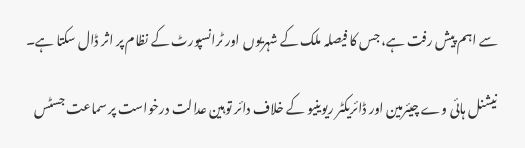سے اہم پیش رفت ہے، جس کا فیصلہ ملک کے شہریوں اور ٹرانسپورٹ کے نظام پر اثر ڈال سکتا ہے۔

نیشنل ہائی وے چیئرمین اور ڈائریکٹر ریوینیو کے خلاف دائر توہین عدالت درخواست پر سماعت جسٹس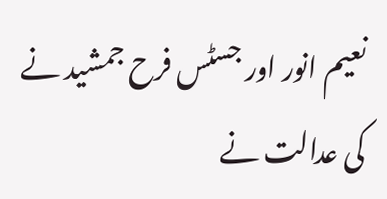نعیم انور اور جسٹس فرح جمشید نے کی عدالت نے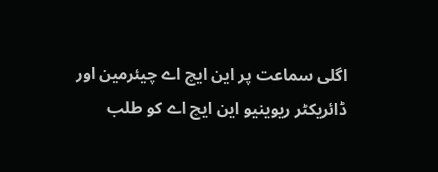اگلی سماعت پر این ایچ اے چیئرمین اور ڈائریکٹر ریوینیو این ایچ اے کو طلب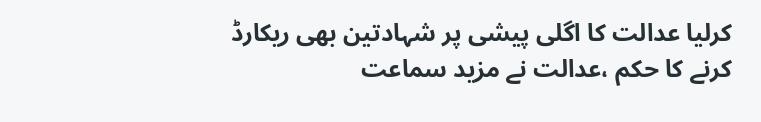کرلیا عدالت کا اگلی پیشی پر شہادتین بھی ریکارڈ کرنے کا حکم ،عدالت نے مزید سماعت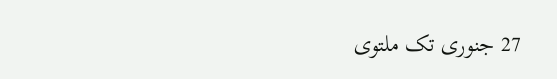27 جنوری تک ملتوی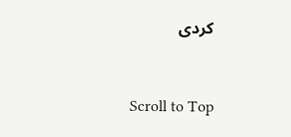کردی



Scroll to Top